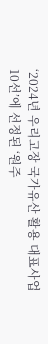‘2024년 우리고장 국가유산 활용 대표사업 10선’에 선정된 ‘원주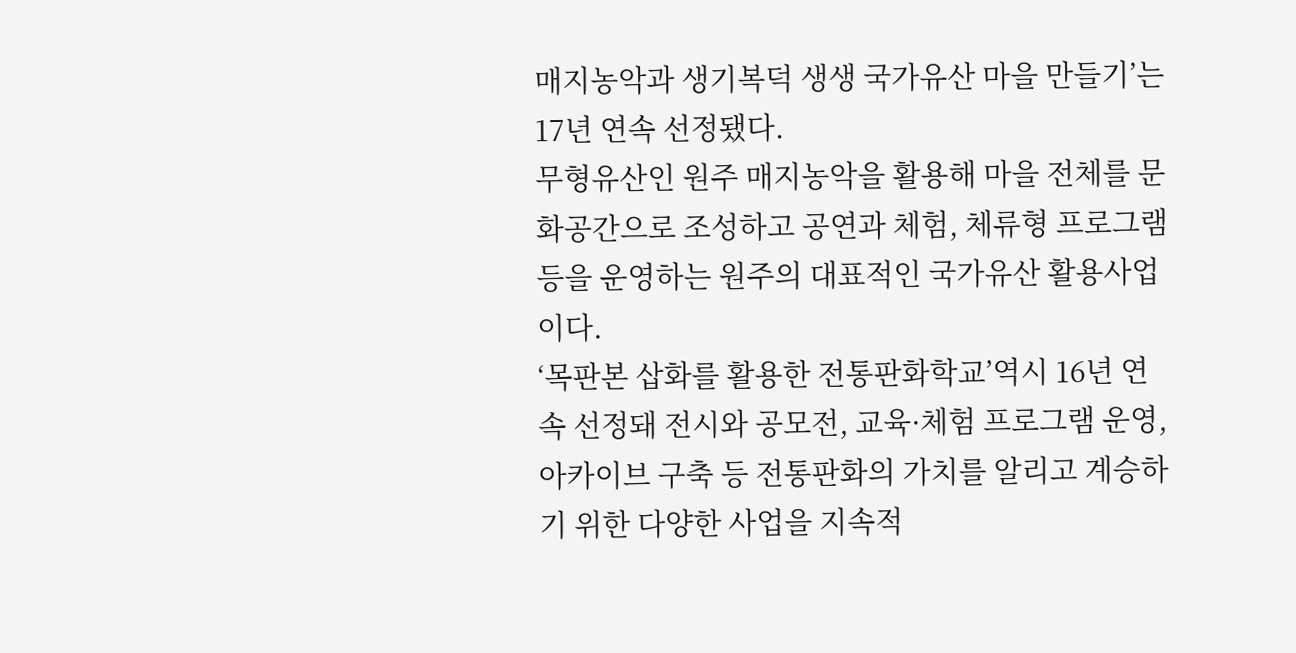매지농악과 생기복덕 생생 국가유산 마을 만들기’는 17년 연속 선정됐다.
무형유산인 원주 매지농악을 활용해 마을 전체를 문화공간으로 조성하고 공연과 체험, 체류형 프로그램 등을 운영하는 원주의 대표적인 국가유산 활용사업이다.
‘목판본 삽화를 활용한 전통판화학교’역시 16년 연속 선정돼 전시와 공모전, 교육·체험 프로그램 운영, 아카이브 구축 등 전통판화의 가치를 알리고 계승하기 위한 다양한 사업을 지속적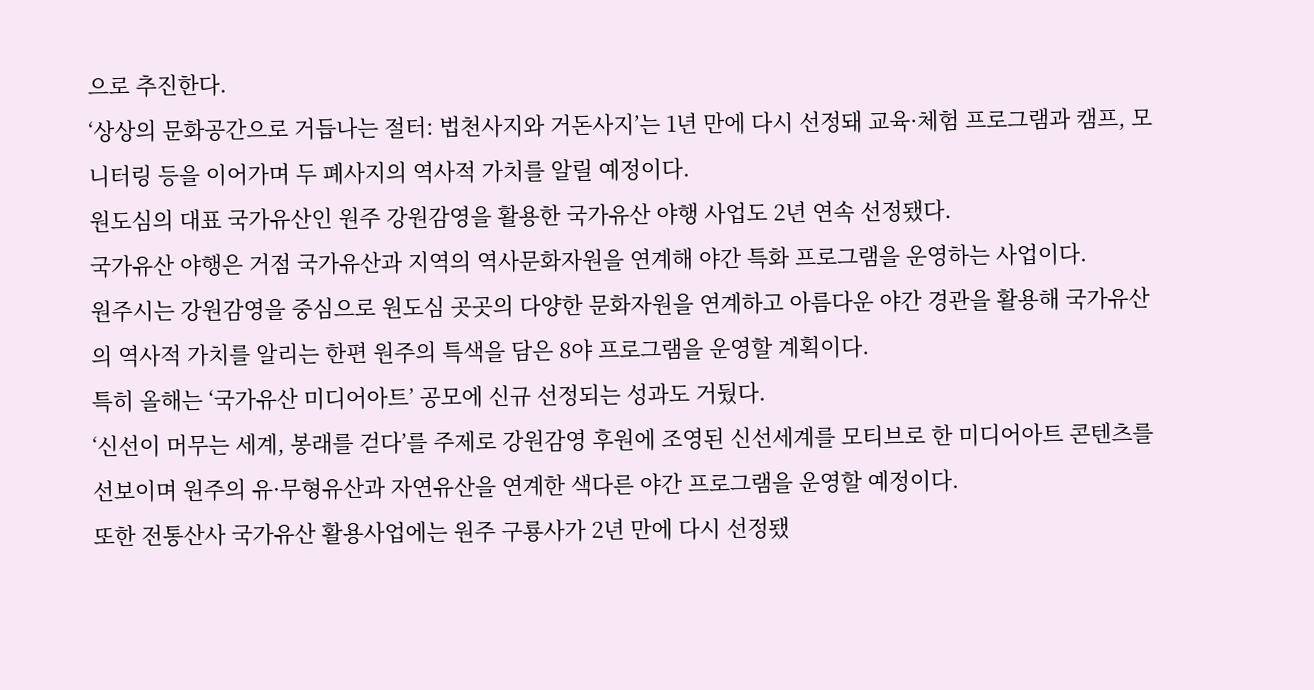으로 추진한다.
‘상상의 문화공간으로 거듭나는 절터: 법천사지와 거돈사지’는 1년 만에 다시 선정돼 교육·체험 프로그램과 캠프, 모니터링 등을 이어가며 두 폐사지의 역사적 가치를 알릴 예정이다.
원도심의 대표 국가유산인 원주 강원감영을 활용한 국가유산 야행 사업도 2년 연속 선정됐다.
국가유산 야행은 거점 국가유산과 지역의 역사문화자원을 연계해 야간 특화 프로그램을 운영하는 사업이다.
원주시는 강원감영을 중심으로 원도심 곳곳의 다양한 문화자원을 연계하고 아름다운 야간 경관을 활용해 국가유산의 역사적 가치를 알리는 한편 원주의 특색을 담은 8야 프로그램을 운영할 계획이다.
특히 올해는 ‘국가유산 미디어아트’ 공모에 신규 선정되는 성과도 거뒀다.
‘신선이 머무는 세계, 봉래를 걷다’를 주제로 강원감영 후원에 조영된 신선세계를 모티브로 한 미디어아트 콘텐츠를 선보이며 원주의 유·무형유산과 자연유산을 연계한 색다른 야간 프로그램을 운영할 예정이다.
또한 전통산사 국가유산 활용사업에는 원주 구룡사가 2년 만에 다시 선정됐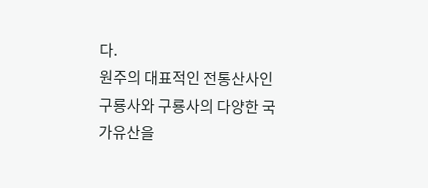다.
원주의 대표적인 전통산사인 구룡사와 구룡사의 다양한 국가유산을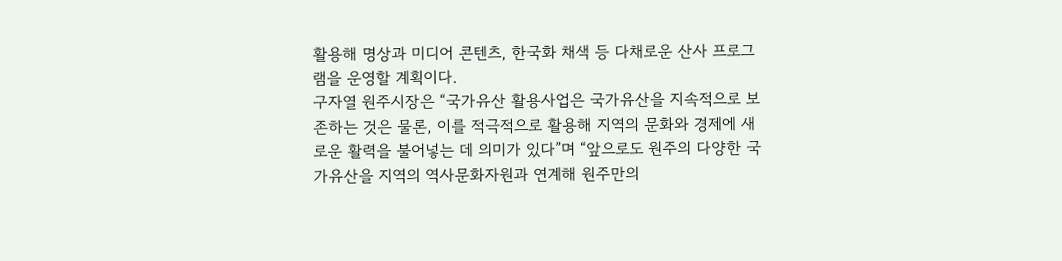활용해 명상과 미디어 콘텐츠, 한국화 채색 등 다채로운 산사 프로그램을 운영할 계획이다.
구자열 원주시장은 “국가유산 활용사업은 국가유산을 지속적으로 보존하는 것은 물론, 이를 적극적으로 활용해 지역의 문화와 경제에 새로운 활력을 불어넣는 데 의미가 있다”며 “앞으로도 원주의 다양한 국가유산을 지역의 역사문화자원과 연계해 원주만의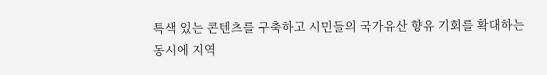특색 있는 콘텐츠를 구축하고 시민들의 국가유산 향유 기회를 확대하는 동시에 지역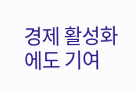경제 활성화에도 기여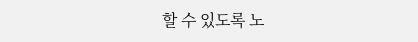할 수 있도록 노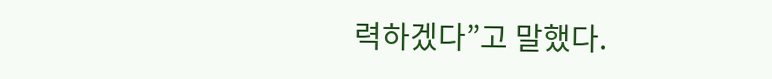력하겠다”고 말했다.